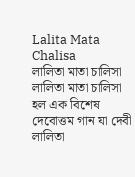Lalita Mata Chalisa
লালিতা মাতা চালিসা
লালিতা মাতা চালিসা হল এক বিশেষ দেবোত্তম গান যা দেবী লালিতা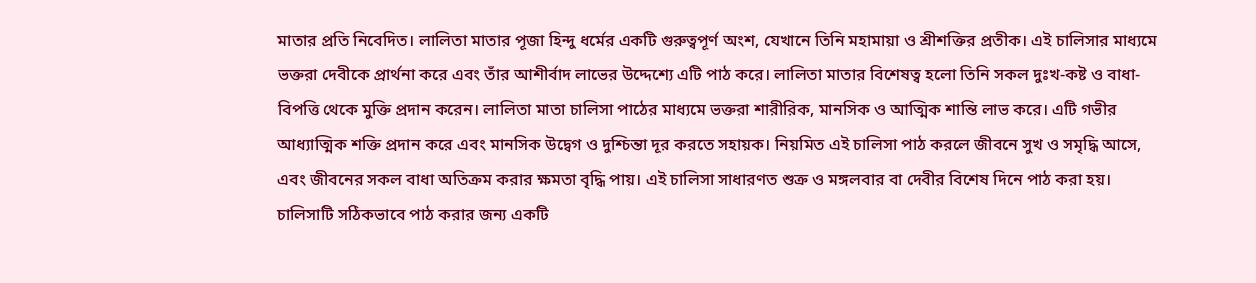মাতার প্রতি নিবেদিত। লালিতা মাতার পূজা হিন্দু ধর্মের একটি গুরুত্বপূর্ণ অংশ, যেখানে তিনি মহামায়া ও শ্রীশক্তির প্রতীক। এই চালিসার মাধ্যমে ভক্তরা দেবীকে প্রার্থনা করে এবং তাঁর আশীর্বাদ লাভের উদ্দেশ্যে এটি পাঠ করে। লালিতা মাতার বিশেষত্ব হলো তিনি সকল দুঃখ-কষ্ট ও বাধা-বিপত্তি থেকে মুক্তি প্রদান করেন। লালিতা মাতা চালিসা পাঠের মাধ্যমে ভক্তরা শারীরিক, মানসিক ও আত্মিক শান্তি লাভ করে। এটি গভীর আধ্যাত্মিক শক্তি প্রদান করে এবং মানসিক উদ্বেগ ও দুশ্চিন্তা দূর করতে সহায়ক। নিয়মিত এই চালিসা পাঠ করলে জীবনে সুখ ও সমৃদ্ধি আসে, এবং জীবনের সকল বাধা অতিক্রম করার ক্ষমতা বৃদ্ধি পায়। এই চালিসা সাধারণত শুক্র ও মঙ্গলবার বা দেবীর বিশেষ দিনে পাঠ করা হয়। চালিসাটি সঠিকভাবে পাঠ করার জন্য একটি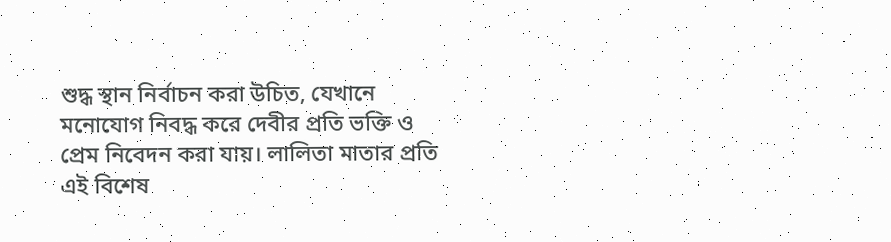শুদ্ধ স্থান নির্বাচন করা উচিত, যেখানে মনোযোগ নিবদ্ধ করে দেবীর প্রতি ভক্তি ও প্রেম নিবেদন করা যায়। লালিতা মাতার প্রতি এই বিশেষ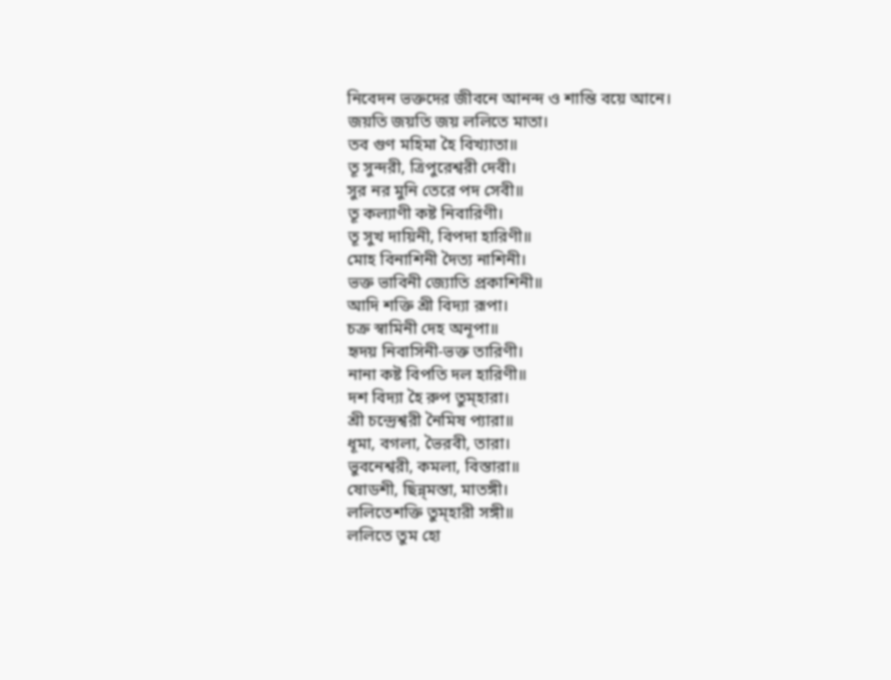নিবেদন ভক্তদের জীবনে আনন্দ ও শান্তি বয়ে আনে।
জয়তি জয়তি জয় ললিতে মাতা।
তব গুণ মহিমা হৈ বিখ্যাতা॥
তূ সুন্দরী, ত্রিপুরেশ্বরী দেবী।
সুর নর মুনি তেরে পদ সেবী॥
তূ কল্যাণী কষ্ট নিবারিণী।
তূ সুখ দায়িনী, বিপদা হারিণী॥
মোহ বিনাশিনী দৈত্য নাশিনী।
ভক্ত ভাবিনী জ্যোতি প্রকাশিনী॥
আদি শক্তি শ্রী বিদ্যা রূপা।
চক্র স্বামিনী দেহ অনূপা॥
হৃদয় নিবাসিনী-ভক্ত তারিণী।
নানা কষ্ট বিপতি দল হারিণী॥
দশ বিদ্যা হৈ রুপ তুম্হারা।
শ্রী চন্দ্রেশ্বরী নৈমিষ প্যারা॥
ধূমা, বগলা, ভৈরবী, তারা।
ভুবনেশ্বরী, কমলা, বিস্তারা॥
ষোডশী, ছিন্ন্মস্তা, মাতঙ্গী।
ললিতেশক্তি তুম্হারী সঙ্গী॥
ললিতে তুম হো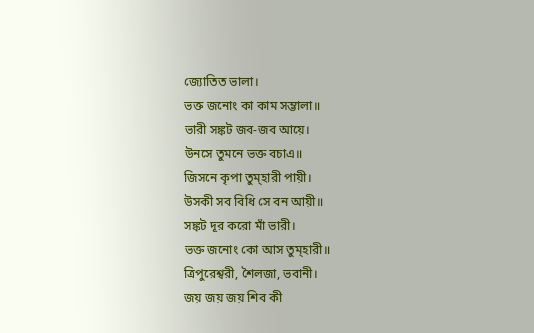জ্যোতিত ভালা।
ভক্ত জনোং কা কাম সম্ভালা॥
ভারী সঙ্কট জব-জব আয়ে।
উনসে তুমনে ভক্ত বচাএ॥
জিসনে কৃপা তুম্হারী পায়ী।
উসকী সব বিধি সে বন আয়ী॥
সঙ্কট দূর করো মাঁ ভারী।
ভক্ত জনোং কো আস তুম্হারী॥
ত্রিপুরেশ্বরী, শৈলজা, ভবানী।
জয় জয় জয় শিব কী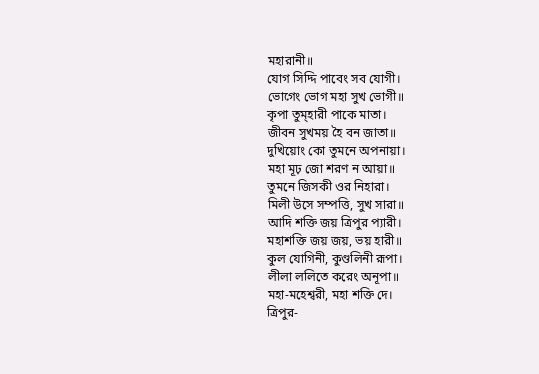মহারানী॥
যোগ সিদ্দি পাবেং সব যোগী।
ভোগেং ভোগ মহা সুখ ভোগী॥
কৃপা তুম্হারী পাকে মাতা।
জীবন সুখময় হৈ বন জাতা॥
দুখিয়োং কো তুমনে অপনায়া।
মহা মূঢ় জো শরণ ন আয়া॥
তুমনে জিসকী ওর নিহারা।
মিলী উসে সম্পত্তি, সুখ সারা॥
আদি শক্তি জয় ত্রিপুর প্যারী।
মহাশক্তি জয় জয়, ভয় হারী॥
কুল যোগিনী, কুণ্ডলিনী রূপা।
লীলা ললিতে করেং অনূপা॥
মহা-মহেশ্বরী, মহা শক্তি দে।
ত্রিপুর-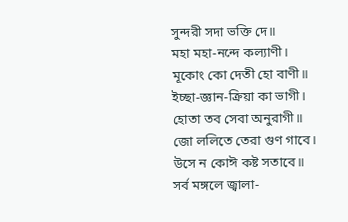সুন্দরী সদা ভক্তি দে॥
মহা মহা-নন্দে কল্যাণী।
মূকোং কো দেতী হো বাণী॥
ইচ্ছা-জ্ঞান-ক্রিয়া কা ভাগী।
হোতা তব সেবা অনুরাগী॥
জো ললিতে তেরা গুণ গাবে।
উসে ন কোঈ কষ্ট সতাবে॥
সর্ব মঙ্গলে জ্বালা-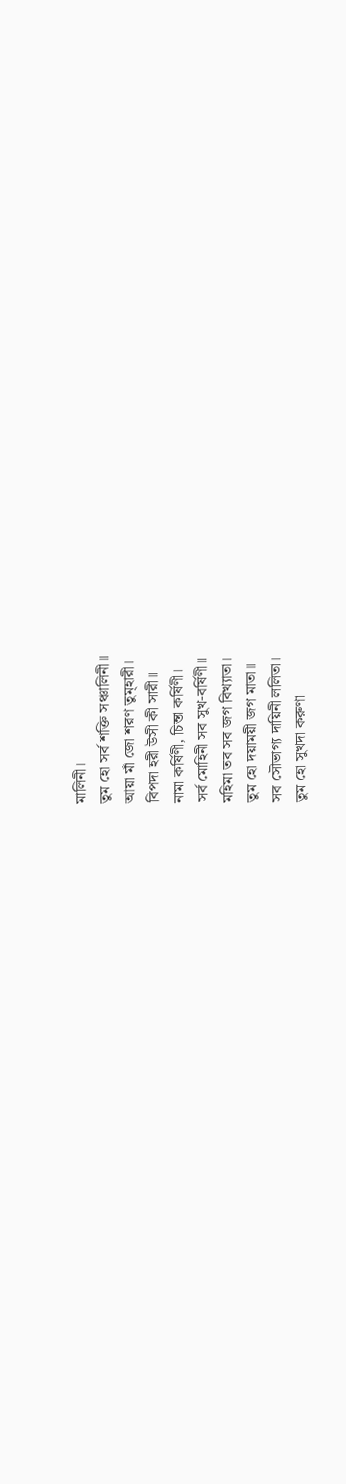মালিনী।
তুম হো সর্ব শক্তি সঞ্চালিনী॥
আয়া মাঁ জো শরণ তুম্হারী।
বিপদা হরী উসী কী সারী॥
নামা কর্ষিণী, চিন্তা কর্ষিণী।
সর্ব মোহিনী সব সুখ-বর্ষিণী॥
মহিমা তব সব জগ বিখ্যাতা।
তুম হো দয়াময়ী জগ মাতা॥
সব সৌভাগ্য দায়িনী ললিতা।
তুম হো সুখদা করুণা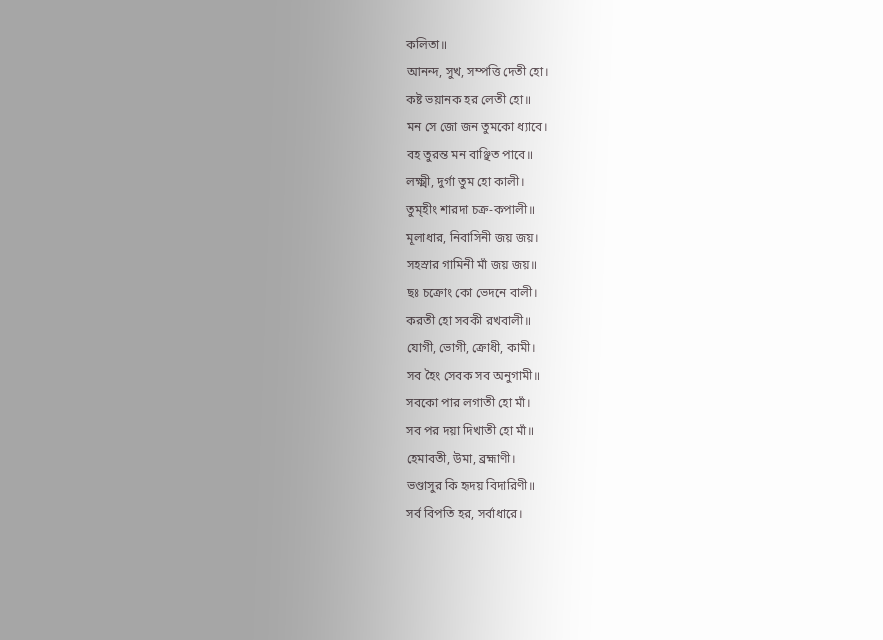কলিতা॥
আনন্দ, সুখ, সম্পত্তি দেতী হো।
কষ্ট ভয়ানক হর লেতী হো॥
মন সে জো জন তুমকো ধ্যাবে।
বহ তুরন্ত মন বাঞ্ছিত পাবে॥
লক্ষ্মী, দুর্গা তুম হো কালী।
তুম্হীং শারদা চক্র-কপালী॥
মূলাধার, নিবাসিনী জয় জয়।
সহস্রার গামিনী মাঁ জয় জয়॥
ছঃ চক্রোং কো ভেদনে বালী।
করতী হো সবকী রখবালী॥
যোগী, ভোগী, ক্রোধী, কামী।
সব হৈং সেবক সব অনুগামী॥
সবকো পার লগাতী হো মাঁ।
সব পর দয়া দিখাতী হো মাঁ॥
হেমাবতী, উমা, ব্রহ্মাণী।
ভণ্ডাসুর কি হৃদয় বিদারিণী॥
সর্ব বিপতি হর, সর্বাধারে।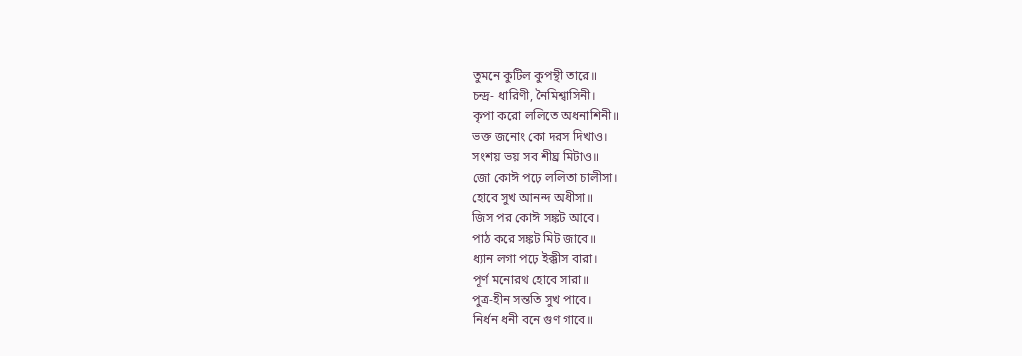তুমনে কুটিল কুপন্থী তারে॥
চন্দ্র- ধারিণী, নৈমিশ্বাসিনী।
কৃপা করো ললিতে অধনাশিনী॥
ভক্ত জনোং কো দরস দিখাও।
সংশয় ভয় সব শীঘ্র মিটাও॥
জো কোঈ পঢ়ে ললিতা চালীসা।
হোবে সুখ আনন্দ অধীসা॥
জিস পর কোঈ সঙ্কট আবে।
পাঠ করে সঙ্কট মিট জাবে॥
ধ্যান লগা পঢ়ে ইক্কীস বারা।
পূর্ণ মনোরথ হোবে সারা॥
পুত্র-হীন সন্ততি সুখ পাবে।
নির্ধন ধনী বনে গুণ গাবে॥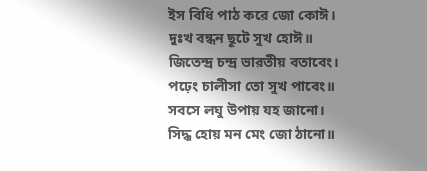ইস বিধি পাঠ করে জো কোঈ।
দুঃখ বন্ধন ছূটে সুখ হোঈ॥
জিতেন্দ্র চন্দ্র ভারতীয় বতাবেং।
পঢ়েং চালীসা তো সুখ পাবেং॥
সবসে লঘু উপায় যহ জানো।
সিদ্ধ হোয় মন মেং জো ঠানো॥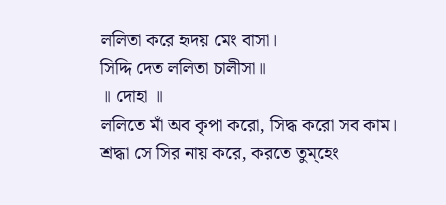ললিতা করে হৃদয় মেং বাসা।
সিদ্দি দেত ললিতা চালীসা॥
॥ দোহা ॥
ললিতে মাঁ অব কৃপা করো, সিদ্ধ করো সব কাম।
শ্রদ্ধা সে সির নায় করে, করতে তুম্হেং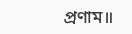প্রণাম॥